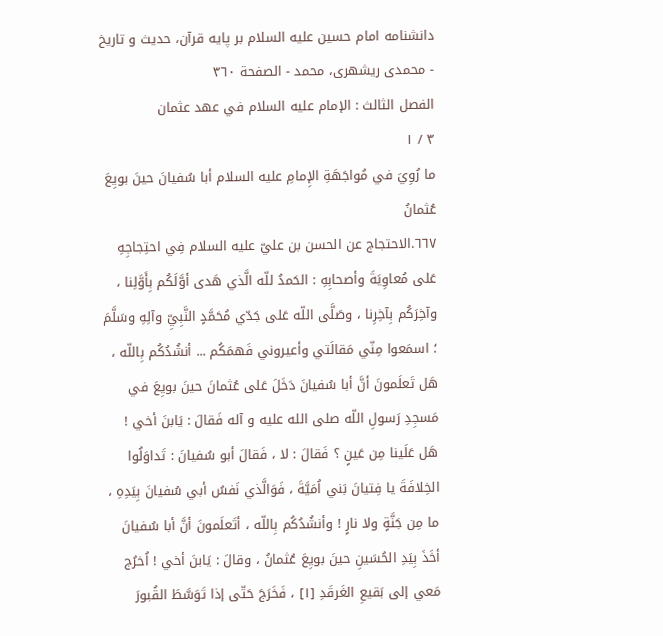دانشنامه امام حسين عليه السلام بر پايه قرآن، حديث و تاریخ - محمدی ریشهری، محمد - الصفحة ٣٦٠
الفصل الثالث : الإمام عليه السلام في عهد عثمان
٣ / ١
ما رُوِيَ في مُواجَهَةِ الإِمامِ عليه السلام أبا سُفيانَ حينَ بويِعَ عُثمانُ
٦٦٧.الاحتجاج عن الحسن بن عليّ عليه السلام فِي احتِجاجِهِ عَلى مُعاوِيَةَ وأصحابِهِ : الحَمدُ للّه الَّذي هَدى أوَّلَكُم بِأَوَّلِنا ، وآخِرَكُم بِآخِرِنا ، وصَلَّى اللّه عَلى جَدّي مُحَمَّدٍ النَّبِيِّ وآلِهِ وسَلَّمَ ؛ اسمَعوا مِنّي مَقالَتي وأعيروني فَهمَكُم ... أنشُدُكُم بِاللّه ، هَل تَعلَمونَ أنَّ أبا سُفيانَ دَخَلَ عَلى عُثمانَ حينَ بويِعَ في مَسجِدِ رَسولِ اللّه صلى الله عليه و آله فَقالَ : يَابنَ أخي ! هَل عَلَينا مِن عَينٍ ؟ فَقالَ : لا ، فَقالَ أبو سُفيانَ : تَداوَلُوا الخِلافَةَ يا فِتيانَ بَني اُمَيَّةَ ، فَوَالَّذي نَفسُ أبي سُفيانَ بِيَدِهِ ، ما مِن جَنَّةٍ ولا نارٍ ! وأنشُدُكُم بِاللّه ، أتَعلَمونَ أنَّ أبا سُفيانَ أخَذَ بِيَدِ الحُسَينِ حينَ بويِعَ عُثمانُ ، وقالَ : يَابنَ أخي ! اُخرُج مَعي إلى بَقيعِ الغَرقَدِ [١] ، فَخَرَجَ حَتّى إذا تَوَسَّطَ القُبورَ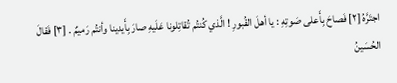اجتَرَّهُ [٢] فَصاحَ بِأَعلى صَوتِهِ : يا أهلَ القُبورِ ! الَّذي كُنتُم تُقاتِلونا عَلَيهِ صارَ بِأَيدينا وأنتُم رَميمٌ . [٣] فَقالَ الحُسَينُ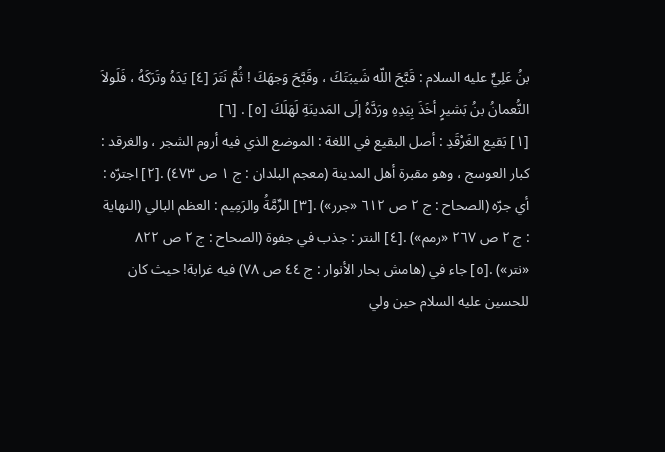بنُ عَلِيٍّ عليه السلام : قَبَّحَ اللّه شَيبَتَكَ ، وقَبَّحَ وَجهَكَ ! ثُمَّ نَتَرَ [٤] يَدَهُ وتَرَكَهُ ، فَلَولاَ النُّعمانُ بنُ بَشيرٍ أخَذَ بِيَدِهِ ورَدَّهُ إلَى المَدينَةِ لَهَلَكَ [٥] . [٦]
[١] بَقيع الغَرْقَدِ : أصل البقيع في اللغة : الموضع الذي فيه أروم الشجر ، والغرقد : كبار العوسج ، وهو مقبرة أهل المدينة (معجم البلدان : ج ١ ص ٤٧٣) .[٢] اجترّه : أي جرّه (الصحاح : ج ٢ ص ٦١٢ «جرر») .[٣] الرِّمَّةُ والرَمِيم : العظم البالي (النهاية : ج ٢ ص ٢٦٧ «رمم») .[٤] النتر : جذب في جفوة (الصحاح : ج ٢ ص ٨٢٢ «نتر») .[٥] جاء في (هامش بحار الأنوار : ج ٤٤ ص ٧٨) فيه غرابة! حيث كان للحسين عليه السلام حين ولي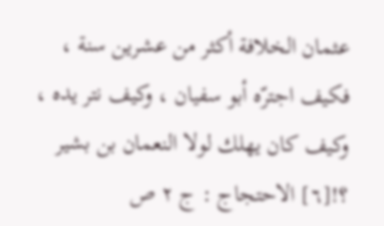عثمان الخلافة أكثر من عشرين سنة ، فكيف اجترّه أبو سفيان ، وكيف نتر يده ، وكيف كان يهلك لولا النعمان بن بشير ؟![٦] الاحتجاج : ج ٢ ص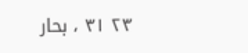٢٣ ٣١ ، بحار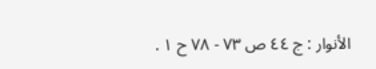الأنوار : ج ٤٤ ص ٧٣ - ٧٨ ح ١ .